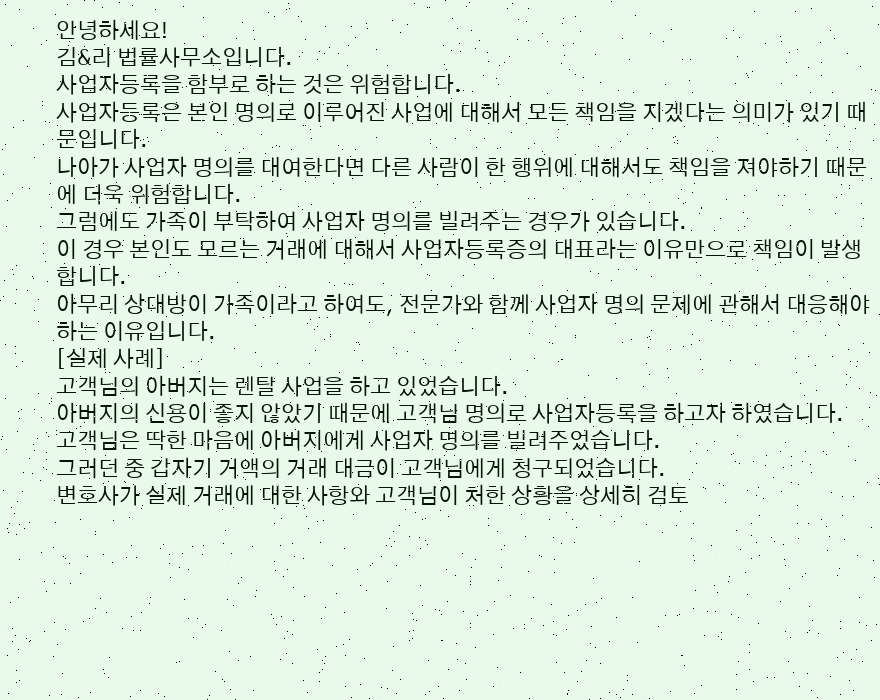안녕하세요!
김&리 법률사무소입니다.
사업자등록을 함부로 하는 것은 위험합니다.
사업자등록은 본인 명의로 이루어진 사업에 대해서 모든 책임을 지겠다는 의미가 있기 때문입니다.
나아가 사업자 명의를 대여한다면 다른 사람이 한 행위에 대해서도 책임을 져야하기 때문에 더욱 위험합니다.
그럼에도 가족이 부탁하여 사업자 명의를 빌려주는 경우가 있습니다.
이 경우 본인도 모르는 거래에 대해서 사업자등록증의 대표라는 이유만으로 책임이 발생합니다.
아무리 상대방이 가족이라고 하여도, 전문가와 함께 사업자 명의 문제에 관해서 대응해야 하는 이유입니다.
[실제 사례]
고객님의 아버지는 렌탈 사업을 하고 있었습니다.
아버지의 신용이 좋지 않았기 때문에 고객님 명의로 사업자등록을 하고자 하였습니다.
고객님은 딱한 마음에 아버지에게 사업자 명의를 빌려주었습니다.
그러던 중 갑자기 거액의 거래 대금이 고객님에게 청구되었습니다.
변호사가 실제 거래에 대한 사항와 고객님이 처한 상황을 상세히 검토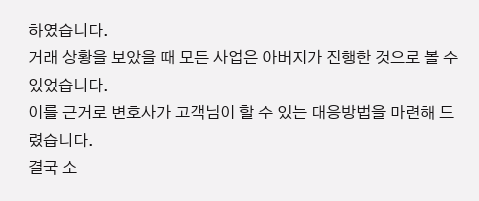하였습니다.
거래 상황을 보았을 때 모든 사업은 아버지가 진행한 것으로 볼 수 있었습니다.
이를 근거로 변호사가 고객님이 할 수 있는 대응방법을 마련해 드렸습니다.
결국 소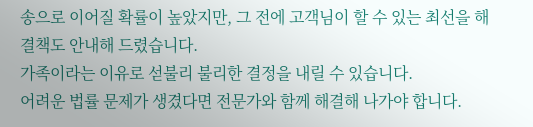송으로 이어질 확률이 높았지만, 그 전에 고객님이 할 수 있는 최선을 해결책도 안내해 드렸습니다.
가족이라는 이유로 섣불리 불리한 결정을 내릴 수 있습니다.
어려운 법률 문제가 생겼다면 전문가와 함께 해결해 나가야 합니다.